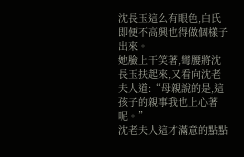沈長玉這么有眼色,白氏即便不高興也得做個樣子出來。
她臉上干笑著,彎腰將沈長玉扶起來,又看向沈老夫人道:“母親說的是,這孩子的親事我也上心著呢。”
沈老夫人這才滿意的點點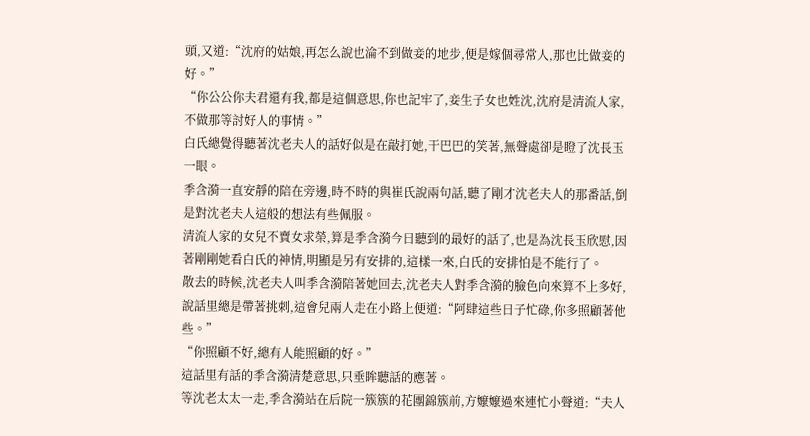頭,又道:“沈府的姑娘,再怎么說也淪不到做妾的地步,便是嫁個尋常人,那也比做妾的好。”
“你公公你夫君還有我,都是這個意思,你也記牢了,妾生子女也姓沈,沈府是清流人家,不做那等討好人的事情。”
白氏總覺得聽著沈老夫人的話好似是在敲打她,干巴巴的笑著,無聲處卻是瞪了沈長玉一眼。
季含漪一直安靜的陪在旁邊,時不時的與崔氏說兩句話,聽了剛才沈老夫人的那番話,倒是對沈老夫人這般的想法有些佩服。
清流人家的女兒不賣女求榮,算是季含漪今日聽到的最好的話了,也是為沈長玉欣慰,因著剛剛她看白氏的神情,明顯是另有安排的,這樣一來,白氏的安排怕是不能行了。
散去的時候,沈老夫人叫季含漪陪著她回去,沈老夫人對季含漪的臉色向來算不上多好,說話里總是帶著挑刺,這會兒兩人走在小路上便道:“阿肆這些日子忙碌,你多照顧著他些。”
“你照顧不好,總有人能照顧的好。”
這話里有話的季含漪清楚意思,只垂眸聽話的應著。
等沈老太太一走,季含漪站在后院一簇簇的花團錦簇前,方嬤嬤過來連忙小聲道:“夫人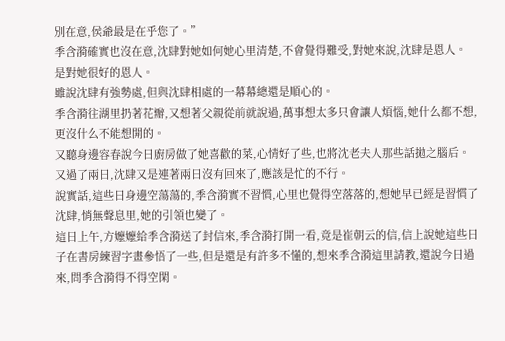別在意,侯爺最是在乎您了。”
季含漪確實也沒在意,沈肆對她如何她心里清楚,不會覺得難受,對她來說,沈肆是恩人。
是對她很好的恩人。
雖說沈肆有強勢處,但與沈肆相處的一幕幕總還是順心的。
季含漪往湖里扔著花瓣,又想著父親從前就說過,萬事想太多只會讓人煩惱,她什么都不想,更沒什么不能想開的。
又聽身邊容春說今日廚房做了她喜歡的菜,心情好了些,也將沈老夫人那些話拋之腦后。
又過了兩日,沈肆又是連著兩日沒有回來了,應該是忙的不行。
說實話,這些日身邊空蕩蕩的,季含漪實不習慣,心里也覺得空落落的,想她早已經是習慣了沈肆,悄無聲息里,她的引領也變了。
這日上午,方嬤嬤給季含漪送了封信來,季含漪打開一看,竟是崔朝云的信,信上說她這些日子在書房練習字畫參悟了一些,但是還是有許多不懂的,想來季含漪這里請教,還說今日過來,問季含漪得不得空閑。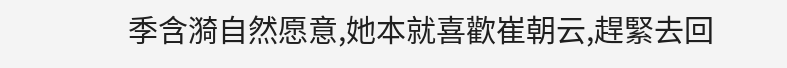季含漪自然愿意,她本就喜歡崔朝云,趕緊去回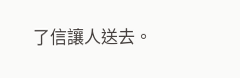了信讓人送去。